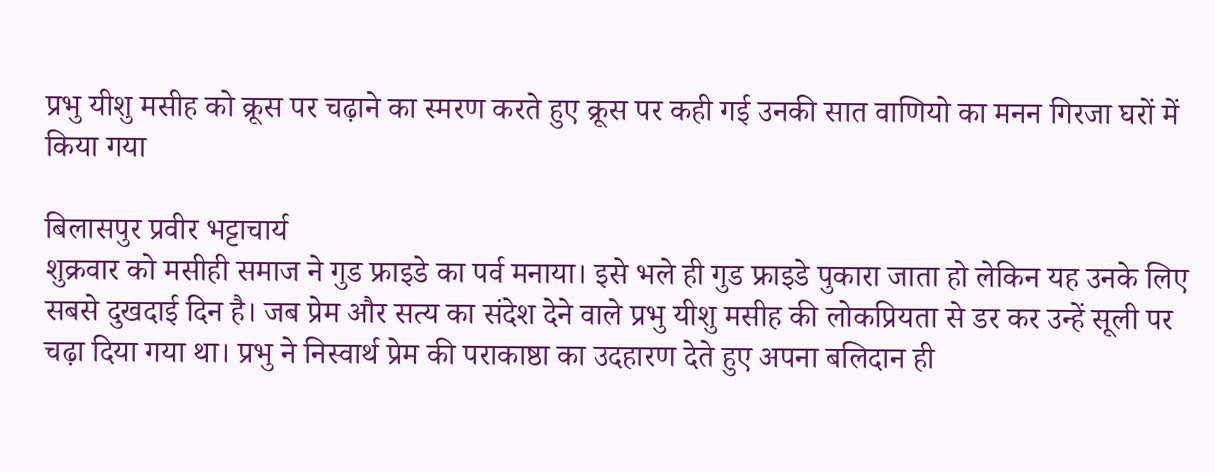प्रभु यीशु मसीह को क्रूस पर चढ़ाने का स्मरण करते हुए क्रूस पर कही गई उनकी सात वाणियो का मनन गिरजा घरों में किया गया

बिलासपुर प्रवीर भट्टाचार्य
शुक्रवार को मसीही समाज ने गुड फ्राइडे का पर्व मनाया। इसे भले ही गुड फ्राइडे पुकारा जाता हो लेकिन यह उनके लिए सबसे दुखदाई दिन है। जब प्रेम और सत्य का संदेश देने वाले प्रभु यीशु मसीह की लोकप्रियता से डर कर उन्हें सूली पर चढ़ा दिया गया था। प्रभु ने निस्वार्थ प्रेम की पराकाष्ठा का उदहारण देते हुए अपना बलिदान ही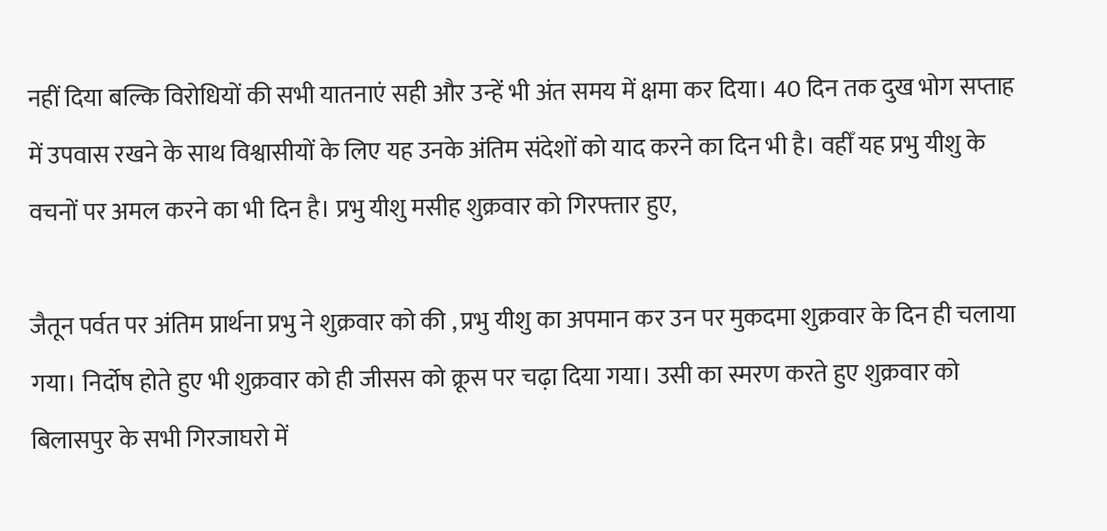नहीं दिया बल्कि विरोधियों की सभी यातनाएं सही और उन्हें भी अंत समय में क्षमा कर दिया। 40 दिन तक दुख भोग सप्ताह में उपवास रखने के साथ विश्वासीयों के लिए यह उनके अंतिम संदेशों को याद करने का दिन भी है। वहीँ यह प्रभु यीशु के वचनों पर अमल करने का भी दिन है। प्रभु यीशु मसीह शुक्रवार को गिरफ्तार हुए,

जैतून पर्वत पर अंतिम प्रार्थना प्रभु ने शुक्रवार को की , प्रभु यीशु का अपमान कर उन पर मुकदमा शुक्रवार के दिन ही चलाया गया। निर्दोष होते हुए भी शुक्रवार को ही जीसस को क्रूस पर चढ़ा दिया गया। उसी का स्मरण करते हुए शुक्रवार को बिलासपुर के सभी गिरजाघरो में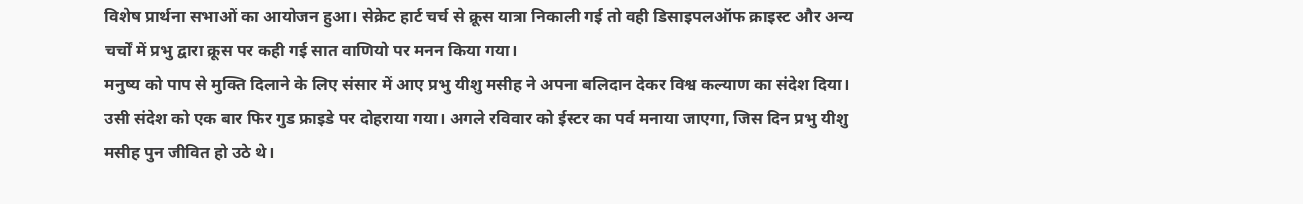विशेष प्रार्थना सभाओं का आयोजन हुआ। सेक्रेट हार्ट चर्च से क्रूस यात्रा निकाली गई तो वही डिसाइपलऑफ क्राइस्ट और अन्य चर्चों में प्रभु द्वारा क्रूस पर कही गई सात वाणियो पर मनन किया गया।
मनुष्य को पाप से मुक्ति दिलाने के लिए संसार में आए प्रभु यीशु मसीह ने अपना बलिदान देकर विश्व कल्याण का संदेश दिया। उसी संदेश को एक बार फिर गुड फ्राइडे पर दोहराया गया। अगले रविवार को ईस्टर का पर्व मनाया जाएगा, जिस दिन प्रभु यीशु मसीह पुन जीवित हो उठे थे।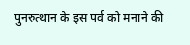पुनरुत्थान के इस पर्व को मनाने की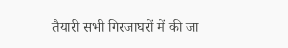तैयारी सभी गिरजाघरों में की जा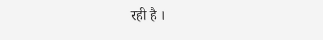रही है ।